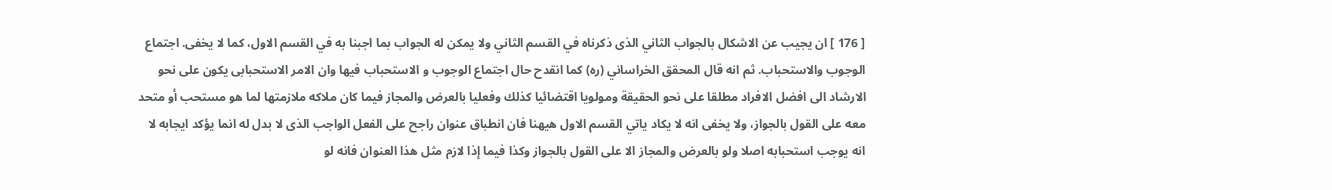[ 176 ] ان يجيب عن الاشكال بالجواب الثاني الذى ذكرناه في القسم الثاني ولا يمكن له الجواب بما اجبنا به في القسم الاول، كما لا يخفى. اجتماع الوجوب والاستحباب. ثم انه قال المحقق الخراساني (ره) كما انقدح حال اجتماع الوجوب و الاستحباب فيها وان الامر الاستحبابى يكون على نحو الارشاد الى افضل الافراد مطلقا على نحو الحقيقة ومولويا اقتضائيا كذلك وفعليا بالعرض والمجاز فيما كان ملاكه ملازمتها لما هو مستحب أو متحد معه على القول بالجواز، ولا يخفى انه لا يكاد ياتي القسم الاول هيهنا فان انطباق عنوان راجح على الفعل الواجب الذى لا بدل له انما يؤكد ايجابه لا انه يوجب استحبابه اصلا ولو بالعرض والمجاز الا على القول بالجواز وكذا فيما إذا لازم مثل هذا العنوان فانه لو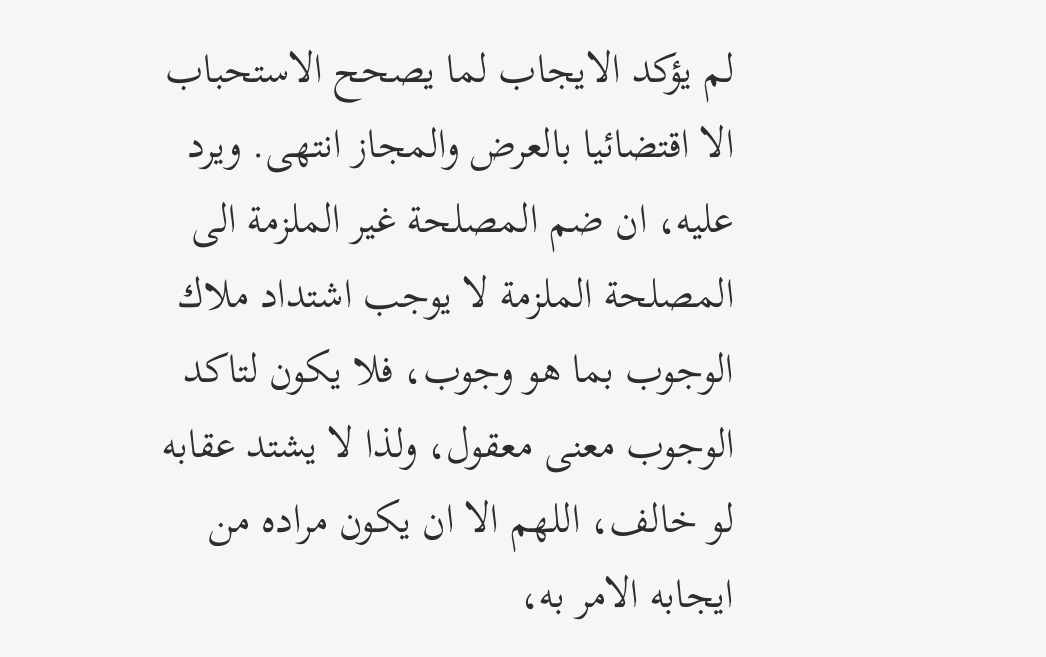لم يؤكد الايجاب لما يصحح الاستحباب الا اقتضائيا بالعرض والمجاز انتهى. ويرد عليه، ان ضم المصلحة غير الملزمة الى المصلحة الملزمة لا يوجب اشتداد ملاك الوجوب بما هو وجوب، فلا يكون لتاكد الوجوب معنى معقول، ولذا لا يشتد عقابه لو خالف، اللهم الا ان يكون مراده من ايجابه الامر به،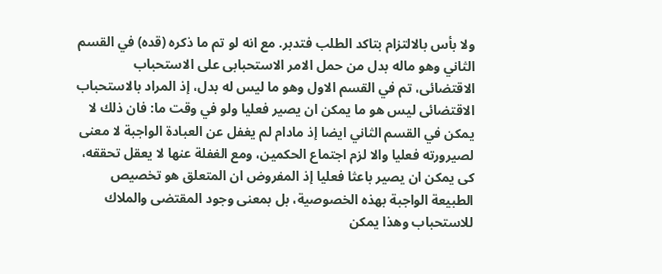ولا بأس بالالتزام بتاكد الطلب فتدبر. مع انه لو تم ما ذكره (قده) في القسم الثاني وهو ماله بدل من حمل الامر الاستحبابى على الاستحباب الاقتضائى، تم في القسم الاول وهو ما ليس له بدل، إذ المراد بالاستحباب الاقتضائى ليس هو ما يمكن ان يصير فعليا ولو في وقت ما: فان ذلك لا يمكن في القسم الثاني ايضا إذ مادام لم يغفل عن العبادة الواجبة لا معنى لصيرورته فعليا والا لزم اجتماع الحكمين، ومع الغفلة عنها لا يعقل تحققه، كى يمكن ان يصير باعثا فعليا إذ المفروض ان المتعلق هو تخصيص الطبيعة الواجبة بهذه الخصوصية، بل بمعنى وجود المقتضى والملاك للاستحباب وهذا يمكن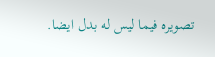تصويره فيما ليس له بدل ايضا.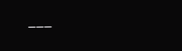___